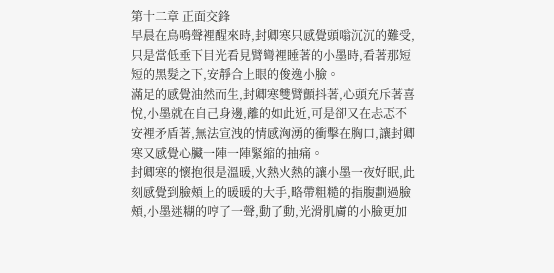第十二章 正面交鋒
早晨在鳥鳴聲裡醒來時,封卿寒只感覺頭嗡沉沉的難受,只是當低垂下目光看見臂彎裡睡著的小墨時,看著那短短的黑髮之下,安靜合上眼的俊逸小臉。
滿足的感覺油然而生,封卿寒雙臂顫抖著,心頭充斥著喜悅,小墨就在自己身邊,離的如此近,可是卻又在忐忑不安裡矛盾著,無法宣洩的情感洶湧的衝擊在胸口,讓封卿寒又感覺心臟一陣一陣緊縮的抽痛。
封卿寒的懷抱很是溫暖,火熱火熱的讓小墨一夜好眠,此刻感覺到臉頰上的暖暖的大手,略帶粗糙的指腹劃過臉頰,小墨迷糊的哼了一聲,動了動,光滑肌膚的小臉更加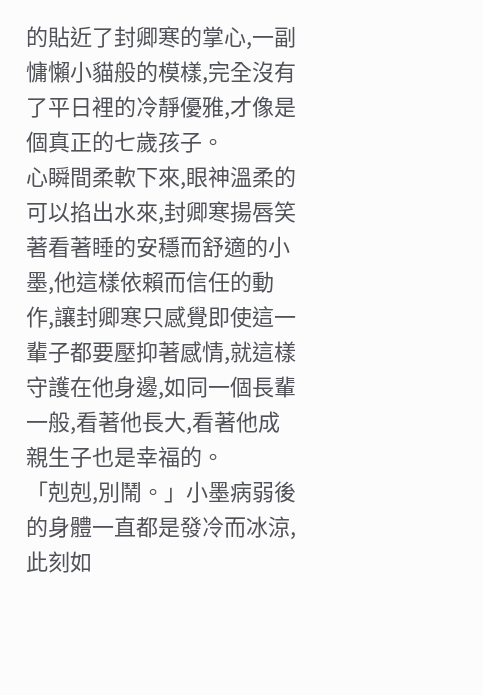的貼近了封卿寒的掌心,一副慵懶小貓般的模樣,完全沒有了平日裡的冷靜優雅,才像是個真正的七歲孩子。
心瞬間柔軟下來,眼神溫柔的可以掐出水來,封卿寒揚唇笑著看著睡的安穩而舒適的小墨,他這樣依賴而信任的動作,讓封卿寒只感覺即使這一輩子都要壓抑著感情,就這樣守護在他身邊,如同一個長輩一般,看著他長大,看著他成親生子也是幸福的。
「剋剋,別鬧。」小墨病弱後的身體一直都是發冷而冰涼,此刻如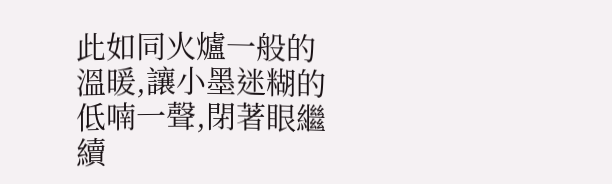此如同火爐一般的溫暖,讓小墨迷糊的低喃一聲,閉著眼繼續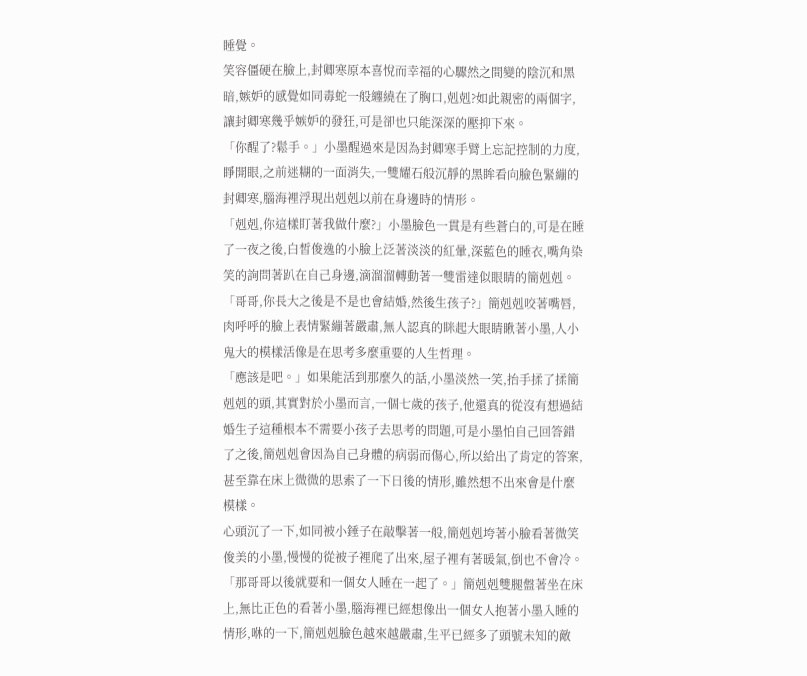睡覺。
笑容僵硬在臉上,封卿寒原本喜悅而幸福的心驟然之間變的陰沉和黑暗,嫉妒的感覺如同毒蛇一般纏繞在了胸口,剋剋?如此親密的兩個字,讓封卿寒幾乎嫉妒的發狂,可是卻也只能深深的壓抑下來。
「你醒了?鬆手。」小墨醒過來是因為封卿寒手臂上忘記控制的力度,睜開眼,之前迷糊的一面消失,一雙耀石般沉靜的黑眸看向臉色緊繃的封卿寒,腦海裡浮現出剋剋以前在身邊時的情形。
「剋剋,你這樣盯著我做什麼?」小墨臉色一貫是有些蒼白的,可是在睡了一夜之後,白皙俊逸的小臉上泛著淡淡的紅暈,深藍色的睡衣,嘴角染笑的詢問著趴在自己身邊,滴溜溜轉動著一雙雷達似眼睛的簡剋剋。
「哥哥,你長大之後是不是也會結婚,然後生孩子?」簡剋剋咬著嘴唇,肉呼呼的臉上表情緊繃著嚴肅,無人認真的眯起大眼睛瞅著小墨,人小鬼大的模樣活像是在思考多麼重要的人生哲理。
「應該是吧。」如果能活到那麼久的話,小墨淡然一笑,抬手揉了揉簡剋剋的頭,其實對於小墨而言,一個七歲的孩子,他還真的從沒有想過結婚生子這種根本不需要小孩子去思考的問題,可是小墨怕自己回答錯了之後,簡剋剋會因為自己身體的病弱而傷心,所以給出了肯定的答案,甚至靠在床上微微的思索了一下日後的情形,雖然想不出來會是什麼模樣。
心頭沉了一下,如同被小錘子在敲擊著一般,簡剋剋垮著小臉看著微笑俊美的小墨,慢慢的從被子裡爬了出來,屋子裡有著暖氣,倒也不會冷。
「那哥哥以後就要和一個女人睡在一起了。」簡剋剋雙腿盤著坐在床上,無比正色的看著小墨,腦海裡已經想像出一個女人抱著小墨入睡的情形,咻的一下,簡剋剋臉色越來越嚴肅,生平已經多了頭號未知的敵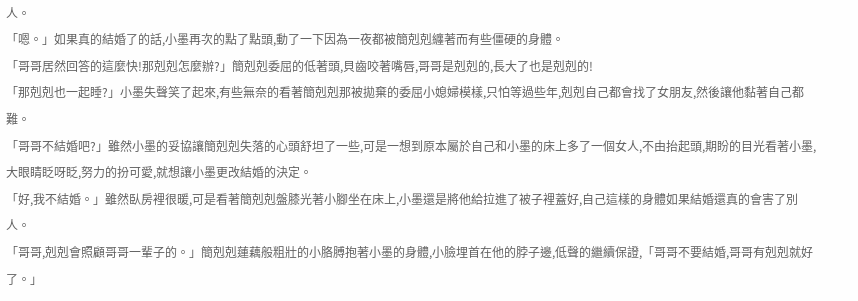人。
「嗯。」如果真的結婚了的話,小墨再次的點了點頭,動了一下因為一夜都被簡剋剋纏著而有些僵硬的身體。
「哥哥居然回答的這麼快!那剋剋怎麼辦?」簡剋剋委屈的低著頭,貝齒咬著嘴唇,哥哥是剋剋的,長大了也是剋剋的!
「那剋剋也一起睡?」小墨失聲笑了起來,有些無奈的看著簡剋剋那被拋棄的委屈小媳婦模樣,只怕等過些年,剋剋自己都會找了女朋友,然後讓他黏著自己都難。
「哥哥不結婚吧?」雖然小墨的妥協讓簡剋剋失落的心頭舒坦了一些,可是一想到原本屬於自己和小墨的床上多了一個女人,不由抬起頭,期盼的目光看著小墨,大眼睛眨呀眨,努力的扮可愛,就想讓小墨更改結婚的決定。
「好,我不結婚。」雖然臥房裡很暖,可是看著簡剋剋盤膝光著小腳坐在床上,小墨還是將他給拉進了被子裡蓋好,自己這樣的身體如果結婚還真的會害了別人。
「哥哥,剋剋會照顧哥哥一輩子的。」簡剋剋蓮藕般粗壯的小胳膊抱著小墨的身體,小臉埋首在他的脖子邊,低聲的繼續保證,「哥哥不要結婚,哥哥有剋剋就好了。」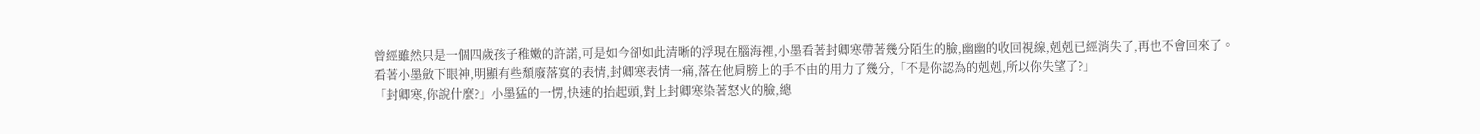曾經雖然只是一個四歲孩子稚嫩的許諾,可是如今卻如此清晰的浮現在腦海裡,小墨看著封卿寒帶著幾分陌生的臉,幽幽的收回視線,剋剋已經消失了,再也不會回來了。
看著小墨斂下眼神,明顯有些頹廢落寞的表情,封卿寒表情一痛,落在他肩膀上的手不由的用力了幾分,「不是你認為的剋剋,所以你失望了?」
「封卿寒,你說什麼?」小墨猛的一愣,快速的抬起頭,對上封卿寒染著怒火的臉,總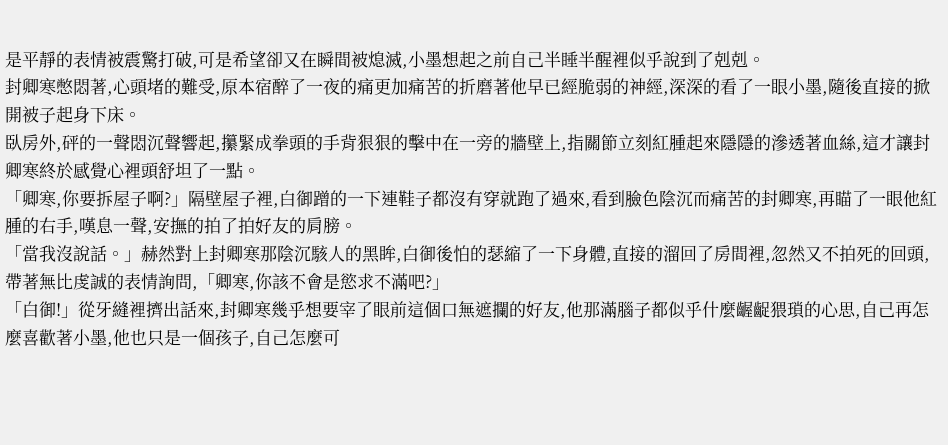是平靜的表情被震驚打破,可是希望卻又在瞬間被熄滅,小墨想起之前自己半睡半醒裡似乎說到了剋剋。
封卿寒憋悶著,心頭堵的難受,原本宿醉了一夜的痛更加痛苦的折磨著他早已經脆弱的神經,深深的看了一眼小墨,隨後直接的掀開被子起身下床。
臥房外,砰的一聲悶沉聲響起,攥緊成拳頭的手背狠狠的擊中在一旁的牆壁上,指關節立刻紅腫起來隱隱的滲透著血絲,這才讓封卿寒終於感覺心裡頭舒坦了一點。
「卿寒,你要拆屋子啊?」隔壁屋子裡,白御蹭的一下連鞋子都沒有穿就跑了過來,看到臉色陰沉而痛苦的封卿寒,再瞄了一眼他紅腫的右手,嘆息一聲,安撫的拍了拍好友的肩膀。
「當我沒說話。」赫然對上封卿寒那陰沉駭人的黑眸,白御後怕的瑟縮了一下身體,直接的溜回了房間裡,忽然又不拍死的回頭,帶著無比虔誠的表情詢問,「卿寒,你該不會是慾求不滿吧?」
「白御!」從牙縫裡擠出話來,封卿寒幾乎想要宰了眼前這個口無遮攔的好友,他那滿腦子都似乎什麼齷齪猥瑣的心思,自己再怎麼喜歡著小墨,他也只是一個孩子,自己怎麼可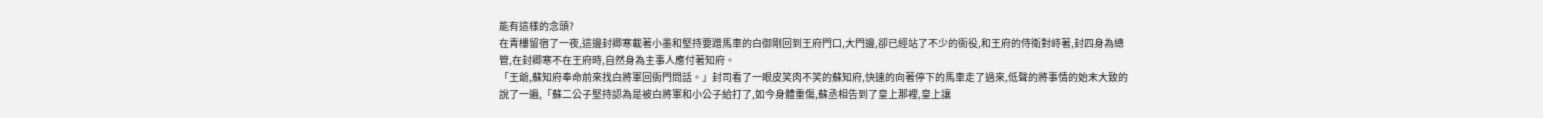能有這樣的念頭?
在青樓留宿了一夜,這邊封卿寒載著小墨和堅持要蹭馬車的白御剛回到王府門口,大門邊,卻已經站了不少的衙役,和王府的侍衛對峙著,封四身為總管,在封卿寒不在王府時,自然身為主事人應付著知府。
「王爺,蘇知府奉命前來找白將軍回衙門問話。」封司看了一眼皮笑肉不笑的蘇知府,快速的向著停下的馬車走了過來,低聲的將事情的始末大致的說了一遍,「蘇二公子堅持認為是被白將軍和小公子給打了,如今身體重傷,蘇丞相告到了皇上那裡,皇上讓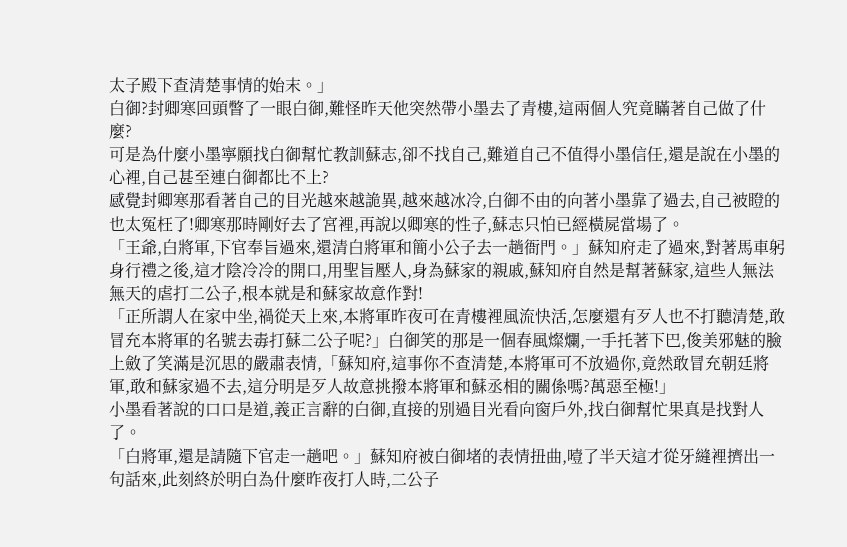太子殿下查清楚事情的始末。」
白御?封卿寒回頭瞥了一眼白御,難怪昨天他突然帶小墨去了青樓,這兩個人究竟瞞著自己做了什麼?
可是為什麼小墨寧願找白御幫忙教訓蘇志,卻不找自己,難道自己不值得小墨信任,還是說在小墨的心裡,自己甚至連白御都比不上?
感覺封卿寒那看著自己的目光越來越詭異,越來越冰冷,白御不由的向著小墨靠了過去,自己被瞪的也太冤枉了!卿寒那時剛好去了宮裡,再說以卿寒的性子,蘇志只怕已經橫屍當場了。
「王爺,白將軍,下官奉旨過來,還清白將軍和簡小公子去一趟衙門。」蘇知府走了過來,對著馬車躬身行禮之後,這才陰冷冷的開口,用聖旨壓人,身為蘇家的親戚,蘇知府自然是幫著蘇家,這些人無法無天的虐打二公子,根本就是和蘇家故意作對!
「正所謂人在家中坐,禍從天上來,本將軍昨夜可在青樓裡風流快活,怎麼還有歹人也不打聽清楚,敢冒充本將軍的名號去毒打蘇二公子呢?」白御笑的那是一個春風燦爛,一手托著下巴,俊美邪魅的臉上斂了笑滿是沉思的嚴肅表情,「蘇知府,這事你不查清楚,本將軍可不放過你,竟然敢冒充朝廷將軍,敢和蘇家過不去,這分明是歹人故意挑撥本將軍和蘇丞相的關係嗎?萬惡至極!」
小墨看著說的口口是道,義正言辭的白御,直接的別過目光看向窗戶外,找白御幫忙果真是找對人了。
「白將軍,還是請隨下官走一趟吧。」蘇知府被白御堵的表情扭曲,噎了半天這才從牙縫裡擠出一句話來,此刻終於明白為什麼昨夜打人時,二公子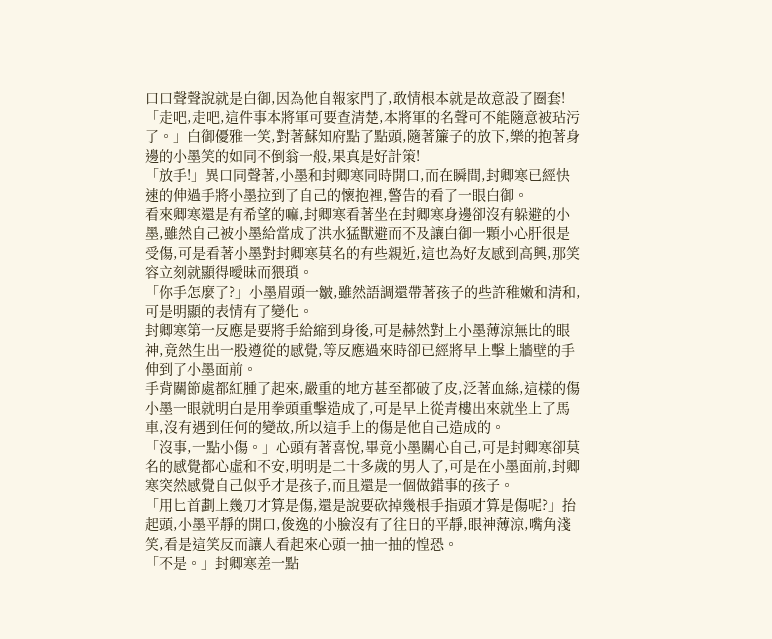口口聲聲說就是白御,因為他自報家門了,敢情根本就是故意設了圈套!
「走吧,走吧,這件事本將軍可要查清楚,本將軍的名聲可不能隨意被玷污了。」白御優雅一笑,對著蘇知府點了點頭,隨著簾子的放下,樂的抱著身邊的小墨笑的如同不倒翁一般,果真是好計策!
「放手!」異口同聲著,小墨和封卿寒同時開口,而在瞬間,封卿寒已經快速的伸過手將小墨拉到了自己的懷抱裡,警告的看了一眼白御。
看來卿寒還是有希望的嘛,封卿寒看著坐在封卿寒身邊卻沒有躲避的小墨,雖然自己被小墨給當成了洪水猛獸避而不及讓白御一顆小心肝很是受傷,可是看著小墨對封卿寒莫名的有些親近,這也為好友感到高興,那笑容立刻就顯得曖昧而猥瑣。
「你手怎麼了?」小墨眉頭一皺,雖然語調還帶著孩子的些許稚嫩和清和,可是明顯的表情有了變化。
封卿寒第一反應是要將手給縮到身後,可是赫然對上小墨薄涼無比的眼神,竟然生出一股遵從的感覺,等反應過來時卻已經將早上擊上牆壁的手伸到了小墨面前。
手背關節處都紅腫了起來,嚴重的地方甚至都破了皮,泛著血絲,這樣的傷小墨一眼就明白是用拳頭重擊造成了,可是早上從青樓出來就坐上了馬車,沒有遇到任何的變故,所以這手上的傷是他自己造成的。
「沒事,一點小傷。」心頭有著喜悅,畢竟小墨關心自己,可是封卿寒卻莫名的感覺都心虛和不安,明明是二十多歲的男人了,可是在小墨面前,封卿寒突然感覺自己似乎才是孩子,而且還是一個做錯事的孩子。
「用匕首劃上幾刀才算是傷,還是說要砍掉幾根手指頭才算是傷呢?」抬起頭,小墨平靜的開口,俊逸的小臉沒有了往日的平靜,眼神薄涼,嘴角淺笑,看是這笑反而讓人看起來心頭一抽一抽的惶恐。
「不是。」封卿寒差一點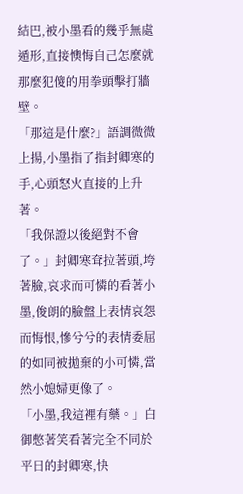結巴,被小墨看的幾乎無處遁形,直接懊悔自己怎麼就那麼犯傻的用拳頭擊打牆壁。
「那這是什麼?」語調微微上揚,小墨指了指封卿寒的手,心頭怒火直接的上升著。
「我保證以後絕對不會了。」封卿寒耷拉著頭,垮著臉,哀求而可憐的看著小墨,俊朗的臉盤上表情哀怨而悔恨,慘兮兮的表情委屈的如同被拋棄的小可憐,當然小媳婦更像了。
「小墨,我這裡有藥。」白御憋著笑看著完全不同於平日的封卿寒,快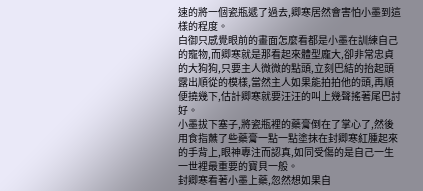速的將一個瓷瓶遞了過去,卿寒居然會害怕小墨到這樣的程度。
白御只感覺眼前的畫面怎麼看都是小墨在訓練自己的寵物,而卿寒就是那看起來體型龐大,卻非常忠貞的大狗狗,只要主人微微的點頭,立刻巴結的抬起頭露出順從的模樣,當然主人如果能拍拍他的頭,再順便撓幾下,估計卿寒就要汪汪的叫上幾聲搖著尾巴討好。
小墨拔下塞子,將瓷瓶裡的藥膏倒在了掌心了,然後用食指蘸了些藥膏一點一點塗抹在封卿寒紅腫起來的手背上,眼神專注而認真,如同受傷的是自己一生一世裡最重要的寶貝一般。
封卿寒看著小墨上藥,忽然想如果自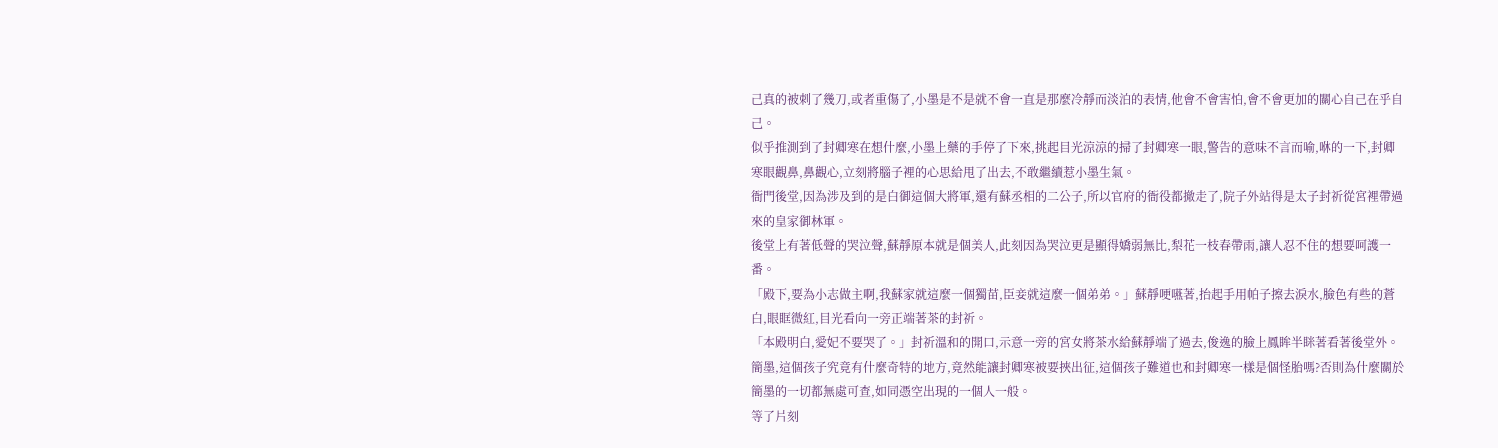己真的被刺了幾刀,或者重傷了,小墨是不是就不會一直是那麼冷靜而淡泊的表情,他會不會害怕,會不會更加的關心自己在乎自己。
似乎推測到了封卿寒在想什麼,小墨上藥的手停了下來,挑起目光涼涼的掃了封卿寒一眼,警告的意味不言而喻,咻的一下,封卿寒眼觀鼻,鼻觀心,立刻將腦子裡的心思給甩了出去,不敢繼續惹小墨生氣。
衙門後堂,因為涉及到的是白御這個大將軍,還有蘇丞相的二公子,所以官府的衙役都撤走了,院子外站得是太子封祈從宮裡帶過來的皇家御林軍。
後堂上有著低聲的哭泣聲,蘇靜原本就是個美人,此刻因為哭泣更是顯得嬌弱無比,梨花一枝春帶雨,讓人忍不住的想要呵護一番。
「殿下,要為小志做主啊,我蘇家就這麼一個獨苗,臣妾就這麼一個弟弟。」蘇靜哽嚥著,抬起手用帕子擦去淚水,臉色有些的蒼白,眼眶微紅,目光看向一旁正端著茶的封祈。
「本殿明白,愛妃不要哭了。」封祈溫和的開口,示意一旁的宮女將茶水給蘇靜端了過去,俊逸的臉上鳳眸半眯著看著後堂外。
簡墨,這個孩子究竟有什麼奇特的地方,竟然能讓封卿寒被要挾出征,這個孩子難道也和封卿寒一樣是個怪胎嗎?否則為什麼關於簡墨的一切都無處可查,如同憑空出現的一個人一般。
等了片刻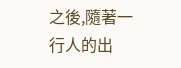之後,隨著一行人的出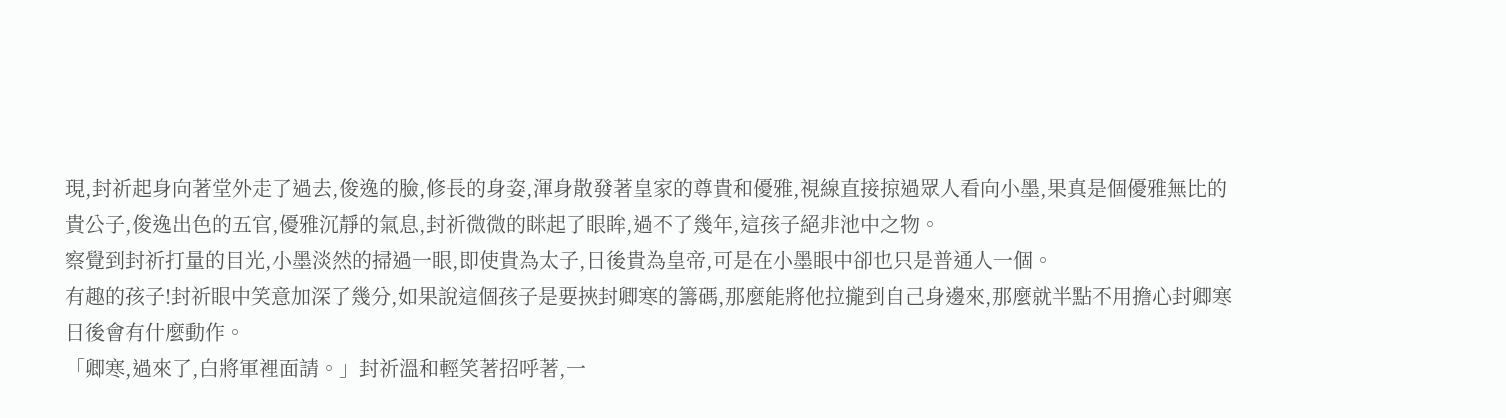現,封祈起身向著堂外走了過去,俊逸的臉,修長的身姿,渾身散發著皇家的尊貴和優雅,視線直接掠過眾人看向小墨,果真是個優雅無比的貴公子,俊逸出色的五官,優雅沉靜的氣息,封祈微微的眯起了眼眸,過不了幾年,這孩子絕非池中之物。
察覺到封祈打量的目光,小墨淡然的掃過一眼,即使貴為太子,日後貴為皇帝,可是在小墨眼中卻也只是普通人一個。
有趣的孩子!封祈眼中笑意加深了幾分,如果說這個孩子是要挾封卿寒的籌碼,那麼能將他拉攏到自己身邊來,那麼就半點不用擔心封卿寒日後會有什麼動作。
「卿寒,過來了,白將軍裡面請。」封祈溫和輕笑著招呼著,一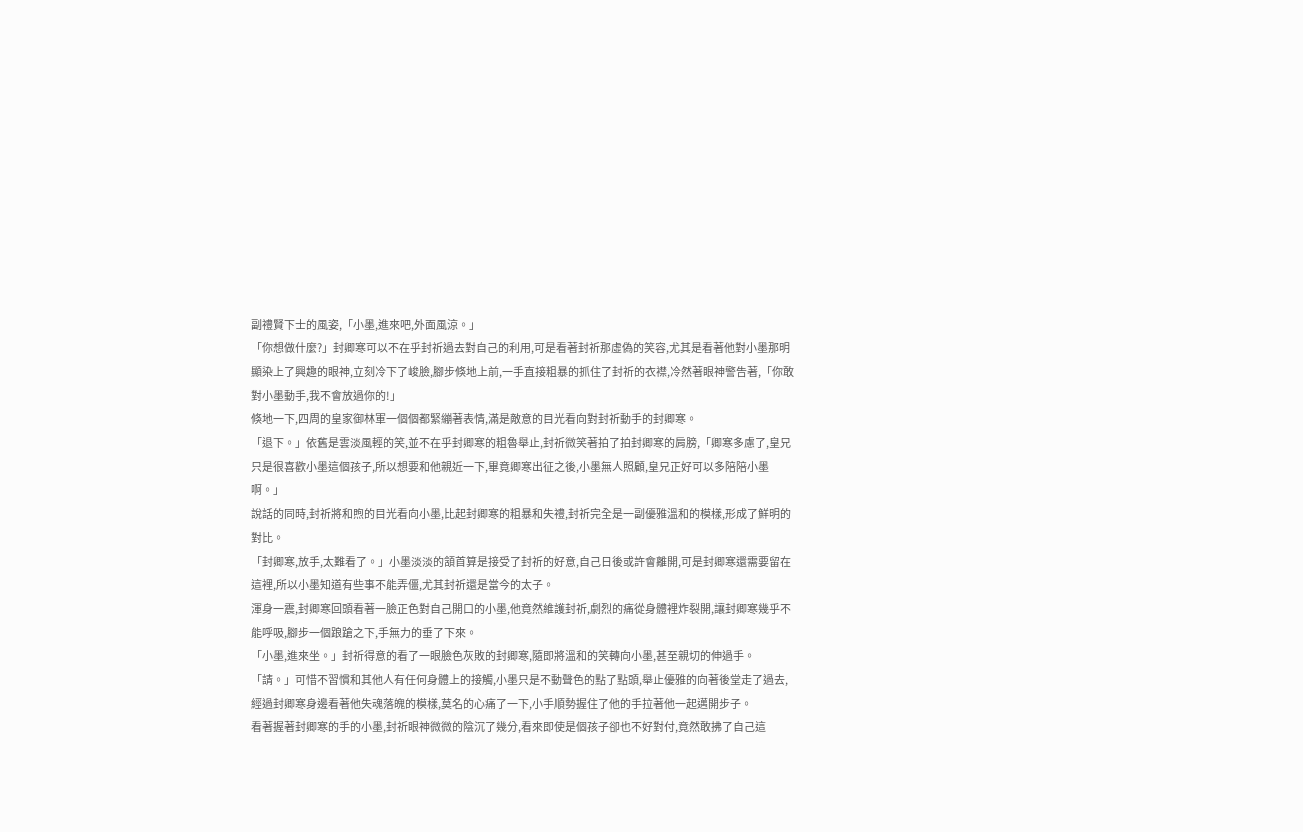副禮賢下士的風姿,「小墨,進來吧,外面風涼。」
「你想做什麼?」封卿寒可以不在乎封祈過去對自己的利用,可是看著封祈那虛偽的笑容,尤其是看著他對小墨那明顯染上了興趣的眼神,立刻冷下了峻臉,腳步倏地上前,一手直接粗暴的抓住了封祈的衣襟,冷然著眼神警告著,「你敢對小墨動手,我不會放過你的!」
倏地一下,四周的皇家御林軍一個個都緊繃著表情,滿是敵意的目光看向對封祈動手的封卿寒。
「退下。」依舊是雲淡風輕的笑,並不在乎封卿寒的粗魯舉止,封祈微笑著拍了拍封卿寒的肩膀,「卿寒多慮了,皇兄只是很喜歡小墨這個孩子,所以想要和他親近一下,畢竟卿寒出征之後,小墨無人照顧,皇兄正好可以多陪陪小墨啊。」
說話的同時,封祈將和煦的目光看向小墨,比起封卿寒的粗暴和失禮,封祈完全是一副優雅溫和的模樣,形成了鮮明的對比。
「封卿寒,放手,太難看了。」小墨淡淡的頷首算是接受了封祈的好意,自己日後或許會離開,可是封卿寒還需要留在這裡,所以小墨知道有些事不能弄僵,尤其封祈還是當今的太子。
渾身一震,封卿寒回頭看著一臉正色對自己開口的小墨,他竟然維護封祈,劇烈的痛從身體裡炸裂開,讓封卿寒幾乎不能呼吸,腳步一個踉蹌之下,手無力的垂了下來。
「小墨,進來坐。」封祈得意的看了一眼臉色灰敗的封卿寒,隨即將溫和的笑轉向小墨,甚至親切的伸過手。
「請。」可惜不習慣和其他人有任何身體上的接觸,小墨只是不動聲色的點了點頭,舉止優雅的向著後堂走了過去,經過封卿寒身邊看著他失魂落魄的模樣,莫名的心痛了一下,小手順勢握住了他的手拉著他一起邁開步子。
看著握著封卿寒的手的小墨,封祈眼神微微的陰沉了幾分,看來即使是個孩子卻也不好對付,竟然敢拂了自己這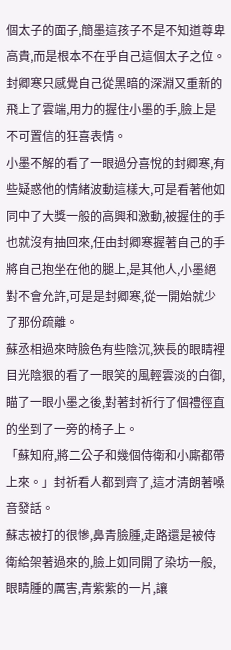個太子的面子,簡墨這孩子不是不知道尊卑高貴,而是根本不在乎自己這個太子之位。
封卿寒只感覺自己從黑暗的深淵又重新的飛上了雲端,用力的握住小墨的手,臉上是不可置信的狂喜表情。
小墨不解的看了一眼過分喜悅的封卿寒,有些疑惑他的情緒波動這樣大,可是看著他如同中了大獎一般的高興和激動,被握住的手也就沒有抽回來,任由封卿寒握著自己的手將自己抱坐在他的腿上,是其他人,小墨絕對不會允許,可是是封卿寒,從一開始就少了那份疏離。
蘇丞相過來時臉色有些陰沉,狹長的眼睛裡目光陰狠的看了一眼笑的風輕雲淡的白御,瞄了一眼小墨之後,對著封祈行了個禮徑直的坐到了一旁的椅子上。
「蘇知府,將二公子和幾個侍衛和小廝都帶上來。」封祈看人都到齊了,這才清朗著嗓音發話。
蘇志被打的很慘,鼻青臉腫,走路還是被侍衛給架著過來的,臉上如同開了染坊一般,眼睛腫的厲害,青紫紫的一片,讓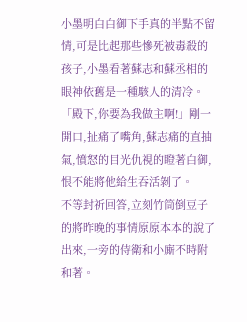小墨明白白御下手真的半點不留情,可是比起那些慘死被毒殺的孩子,小墨看著蘇志和蘇丞相的眼神依舊是一種駭人的清冷。
「殿下,你要為我做主啊!」剛一開口,扯痛了嘴角,蘇志痛的直抽氣,憤怒的目光仇視的瞪著白御,恨不能將他給生吞活剝了。
不等封祈回答,立刻竹筒倒豆子的將昨晚的事情原原本本的說了出來,一旁的侍衛和小廝不時附和著。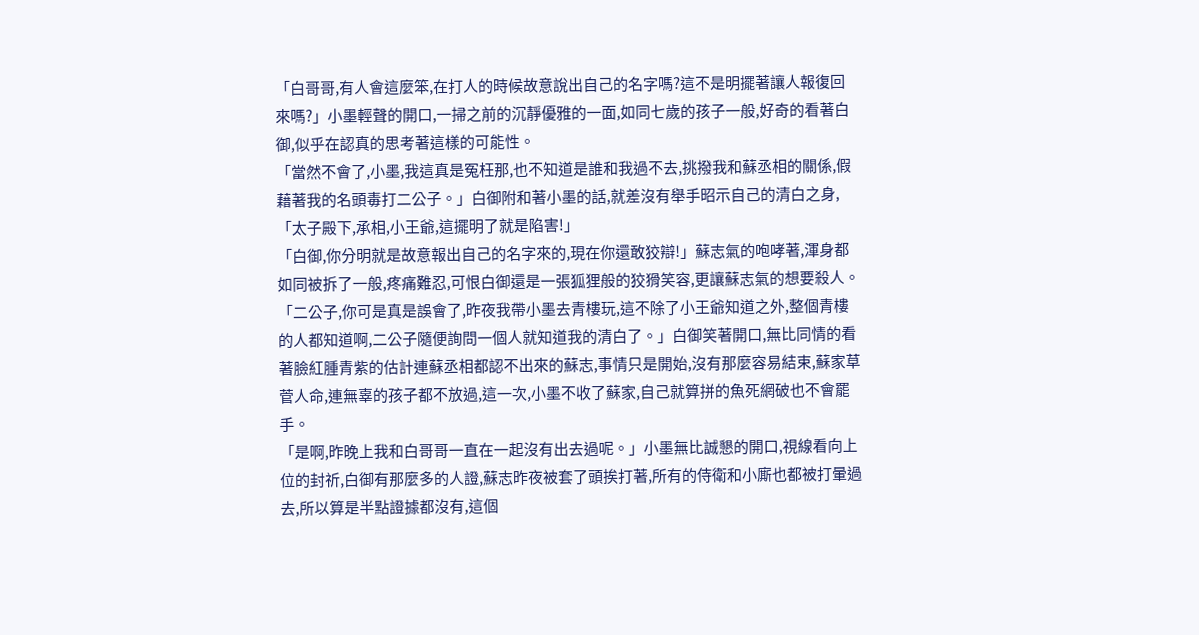「白哥哥,有人會這麼笨,在打人的時候故意說出自己的名字嗎?這不是明擺著讓人報復回來嗎?」小墨輕聲的開口,一掃之前的沉靜優雅的一面,如同七歲的孩子一般,好奇的看著白御,似乎在認真的思考著這樣的可能性。
「當然不會了,小墨,我這真是冤枉那,也不知道是誰和我過不去,挑撥我和蘇丞相的關係,假藉著我的名頭毒打二公子。」白御附和著小墨的話,就差沒有舉手昭示自己的清白之身,「太子殿下,承相,小王爺,這擺明了就是陷害!」
「白御,你分明就是故意報出自己的名字來的,現在你還敢狡辯!」蘇志氣的咆哮著,渾身都如同被拆了一般,疼痛難忍,可恨白御還是一張狐狸般的狡猾笑容,更讓蘇志氣的想要殺人。
「二公子,你可是真是誤會了,昨夜我帶小墨去青樓玩,這不除了小王爺知道之外,整個青樓的人都知道啊,二公子隨便詢問一個人就知道我的清白了。」白御笑著開口,無比同情的看著臉紅腫青紫的估計連蘇丞相都認不出來的蘇志,事情只是開始,沒有那麼容易結束,蘇家草菅人命,連無辜的孩子都不放過,這一次,小墨不收了蘇家,自己就算拼的魚死網破也不會罷手。
「是啊,昨晚上我和白哥哥一直在一起沒有出去過呢。」小墨無比誠懇的開口,視線看向上位的封祈,白御有那麼多的人證,蘇志昨夜被套了頭挨打著,所有的侍衛和小廝也都被打暈過去,所以算是半點證據都沒有,這個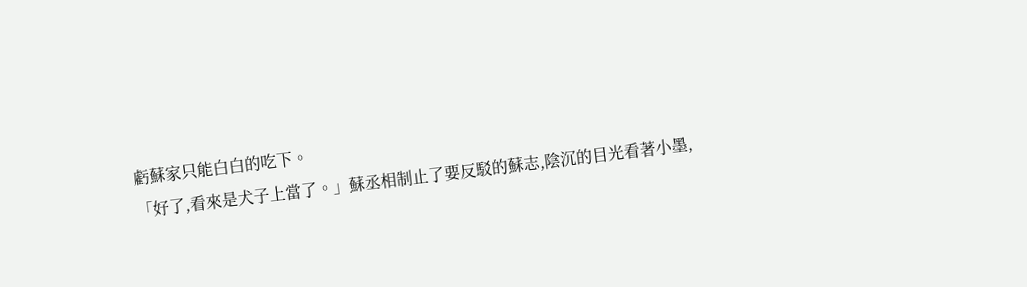虧蘇家只能白白的吃下。
「好了,看來是犬子上當了。」蘇丞相制止了要反駁的蘇志,陰沉的目光看著小墨,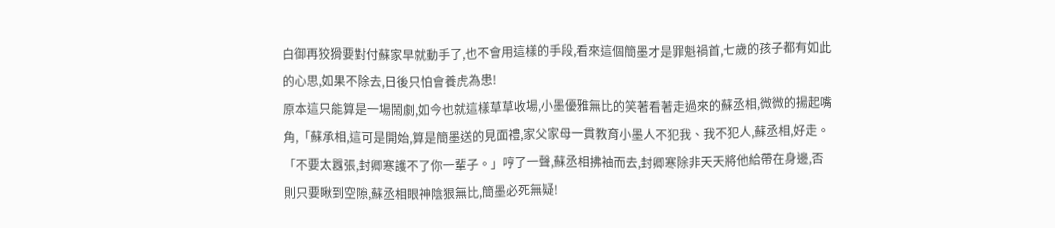白御再狡猾要對付蘇家早就動手了,也不會用這樣的手段,看來這個簡墨才是罪魁禍首,七歲的孩子都有如此的心思,如果不除去,日後只怕會養虎為患!
原本這只能算是一場鬧劇,如今也就這樣草草收場,小墨優雅無比的笑著看著走過來的蘇丞相,微微的揚起嘴角,「蘇承相,這可是開始,算是簡墨送的見面禮,家父家母一貫教育小墨人不犯我、我不犯人,蘇丞相,好走。
「不要太囂張,封卿寒護不了你一輩子。」哼了一聲,蘇丞相拂袖而去,封卿寒除非天天將他給帶在身邊,否則只要瞅到空隙,蘇丞相眼神陰狠無比,簡墨必死無疑!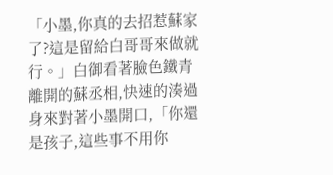「小墨,你真的去招惹蘇家了?這是留給白哥哥來做就行。」白御看著臉色鐵青離開的蘇丞相,快速的湊過身來對著小墨開口,「你還是孩子,這些事不用你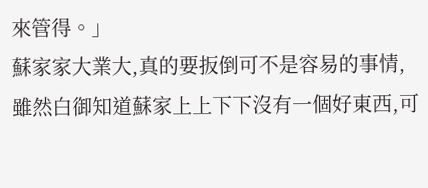來管得。」
蘇家家大業大,真的要扳倒可不是容易的事情,雖然白御知道蘇家上上下下沒有一個好東西,可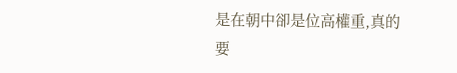是在朝中卻是位高權重,真的要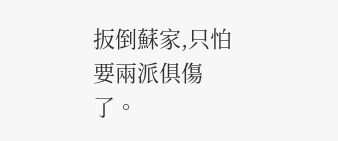扳倒蘇家,只怕要兩派俱傷了。